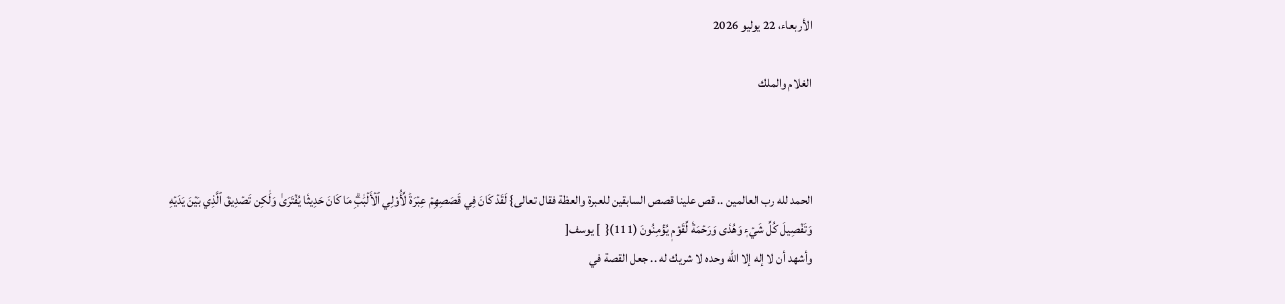الأربعاء، 22 يوليو 2026

الغلام والملك



الحمد لله رب العالمين .. قص علينا قصص السابقين للعبرة والعظة فقال تعالى} لَقَدۡ كَانَ فِي قَصَصِهِمۡ عِبۡرَةٞ لِّأُوْلِي ٱلۡأَلۡبَٰبِۗ مَا كَانَ حَدِيثٗا يُفۡتَرَىٰ وَلَٰكِن تَصۡدِيقَ ٱلَّذِي بَيۡنَ يَدَيۡهِ وَتَفۡصِيلَ كُلِّ شَيۡءٖ وَهُدٗى وَرَحۡمَةٗ لِّقَوۡمٖ يُؤۡمِنُونَ (111){  ] يوسف[
وأشهد أن لا إله إلا الله وحده لا شريك له .. جعل القصة في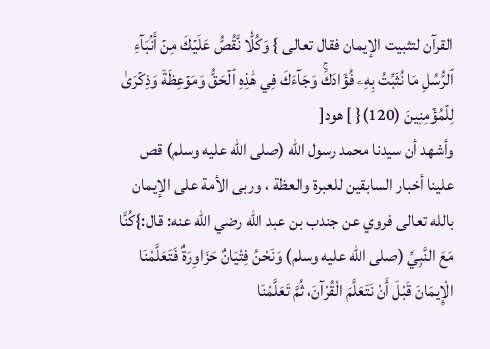القرآن لتثبيت الإيمان فقال تعالى } وَكُلّٗا نَّقُصُّ عَلَيۡكَ مِنۡ أَنۢبَآءِ ٱلرُّسُلِ مَا نُثَبِّتُ بِهِۦ فُؤَادَكَۚ وَجَآءَكَ فِي هَٰذِهِ ٱلۡحَقُّ وَمَوۡعِظَةٞ وَذِكۡرَىٰ لِلۡمُؤۡمِنِينَ (120){ ] هود[
وأشهد أن سيدنا محمد رسول الله (صلى الله عليه وسلم) قص علينا أخبار السابقين للعبرة والعظة ، وربى الأمة على الإيمان بالله تعالى فروي عن جندب بن عبد الله رضي الله عنه: قال:}كُنَّا مَعَ النَّبِيِّ (صلى الله عليه وسلم) وَنَحْنُ فِتْيَانٌ حَزَاوِرَةٌ فَتَعَلَّمْنَا الْإِيمَانَ قَبْلَ أَنْ نَتَعَلَّمَ الْقُرْآنَ، ثُمَّ تَعَلَّمْنَا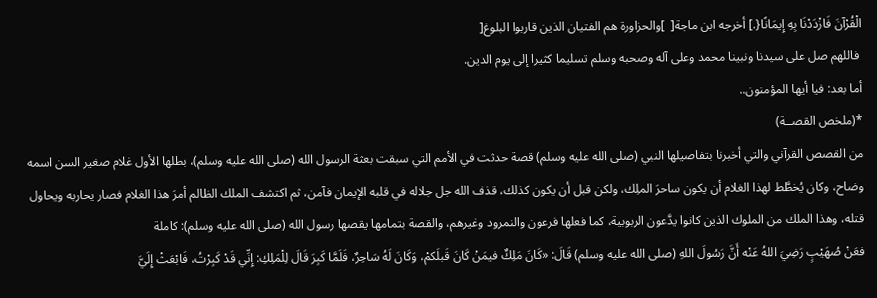الْقُرْآنَ فَازْدَدْنَا بِهِ إِيمَانًا{.] أخرجه ابن ماجة[  ]والحزاورة هم الفتيان الذين قاربوا البلوغ[
 فاللهم صل على سيدنا ونبينا محمد وعلى آله وصحبه وسلم تسليما كثيرا إلى يوم الدين.
أما بعد: فيا أيها المؤمنون..
*(ملخص القصــة)
من القصص القرآني والتي أخبرنا بتفاصيلها النبي (صلى الله عليه وسلم) قصة حدثت في الأمم التي سبقت بعثة الرسول الله (صلى الله عليه وسلم)، بطلها الأول غلام صغير السن اسمه وضاح، وكان يُخطَّط لهذا الغلام أن يكون ساحرَ الملِك، ولكن قبل أن يكون كذلك، قذف الله جل جلاله في قلبه الإيمان فآمن، ثم اكتشف الملك الظالم أمرَ هذا الغلام فصار يحاربه ويحاول قتله، وهذا الملك من الملوك الذين كانوا يدَّعون الربوبية، كما فعلها فرعون والنمرود وغيرهم، والقصة بتمامها يقصها رسول الله (صلى الله عليه وسلم): كاملة
فعَنْ صُهَيْبٍ رَضِيَ اللهُ عَنْه أَنَّ رَسُولَ اللهِ (صلى الله عليه وسلم) قَالَ: «كَانَ مَلِكٌ فيمَنْ كَانَ قَبلَكمْ، وَكَانَ لَهُ سَاحِرٌ، فَلَمَّا كَبِرَ قَالَ لِلْمَلِكِ: إِنِّي قَدْ كَبِرْتُ، فَابْعَثْ إِلَيَّ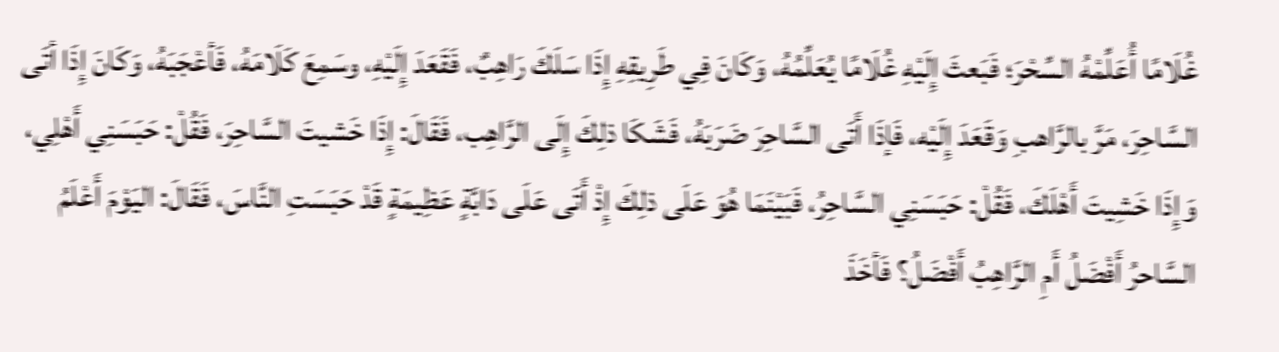غُلَامًا أُعَلِّمْهُ السِّحْرَ؛ فَبَعثَ إِلَيْهِ غُلَامًا يُعَلِّمُهُ، وَكَانَ فِي طَرِيقِهِ إِذَا سَلَكَ رَاهِبٌ، فَقَعَدَ إِلَيْهِ، وسَمِعَ كَلَامَهُ، فَأعْجَبَهُ، وَكَانَ إِذَا أتَى السَّاحِرَ، مَرَّ بالرَّاهبِ وَقَعَدَ إِلَيْه، فَإذَا أَتَى السَّاحِرَ ضَرَبَهُ، فَشَكَا ذلِكَ إِلَى الرَّاهِب، فَقَالَ: إِذَا خَشيتَ السَّاحِرَ، فَقُلْ: حَبَسَنِي أَهْلِي، وَإِذَا خَشِيتَ أَهْلَكَ، فَقُلْ: حَبَسَنِي السَّاحِرُ، فَبَيْنَمَا هُوَ عَلَى ذلِكَ إِذْ أَتَى عَلَى دَابَّةٍ عَظِيمَةٍ قَدْ حَبَسَتِ النَّاسَ، فَقَالَ: اليَوْمَ أَعْلَمُ السَّاحرُ أَفْضَلُ أَمِ الرَّاهِبُ أَفْضَلُ؟ فَأخَذَ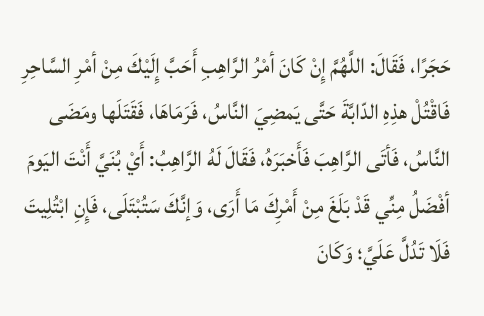حَجَرًا، فَقَالَ: اللَّهُمَّ إِنْ كَانَ أمْرُ الرَّاهِبِ أَحَبَّ إِلَيْكَ مِنْ أمْرِ السَّاحِرِ فَاقْتُلْ هذِهِ الدّابَّةَ حَتَّى يَمضِيَ النَّاسُ، فَرَمَاهَا، فَقَتَلَها ومَضَى النَّاسُ، فَأتَى الرَّاهِبَ فَأَخبَرَهُ، فَقَالَ لَهُ الرَّاهِبُ: أَيْ بُنَيَّ أَنْتَ اليَومَ أفْضَلُ مِنِّي قَدْ بَلَغَ مِنْ أَمْرِكَ مَا أَرَى، وَإنَّكَ سَتُبْتَلَى، فَإِنِ ابْتُلِيتَ فَلَا تَدُلَّ عَلَيَّ؛ وَكَانَ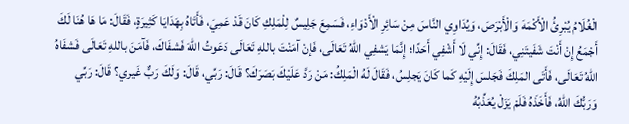الْغُلَامُ يُبْرِئُ الْأَكْمَهَ وَالْأَبْرَصَ، وَيُدَاوِي النَّاسَ مِنْ سَائِرِ الْأَدْوَاءِ، فَسَمِعَ جَلِيسٌ لِلْمَلِكِ كَانَ قَدْ عَمِيَ، فَأَتَاهُ بِهَدَايَا كَثِيرَةٍ، فَقَالَ: مَا هَا هُنَا لَكَ أَجْمَعُ إِنْ أَنْتَ شَفَيتَنِي، فَقَالَ: إِنِّي لَا أَشْفِي أَحَدًا؛ إِنَّمَا يَشفِي اللهُ تَعَالَى، فَإنْ آمَنْتَ باللهِ تَعَالَى دَعَوتُ اللهَ فَشفَاكَ، فَآمَنَ باللهِ تَعَالَى فَشفَاهُ اللهُ تَعَالَى، فَأَتَى المَلِكَ فَجَلسَ إِلَيْهِ كَما كَانَ يَجلِسُ، فَقَالَ لَهُ الْمَلِكُ: مَنْ رَدَّ عَلَيْكَ بَصَرَكَ؟ قَالَ: رَبِّي، قَالَ: وَلَكَ رَبٌّ غَيري؟ قَالَ: رَبِّي وَرَبُّكَ اللهُ، فَأَخَذَهُ فَلَمْ يَزَلْ يُعَذِّبُهُ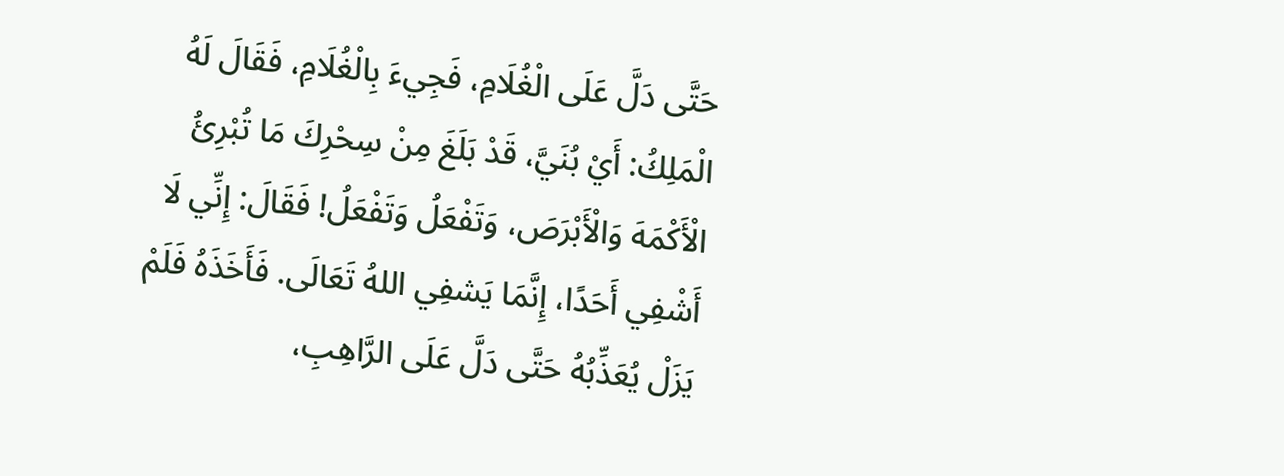حَتَّى دَلَّ عَلَى الْغُلَامِ، فَجِيءَ بِالْغُلَامِ، فَقَالَ لَهُ الْمَلِكُ: أَيْ بُنَيَّ، قَدْ بَلَغَ مِنْ سِحْرِكَ مَا تُبْرِئُ الْأَكْمَهَ وَالْأَبْرَصَ، وَتَفْعَلُ وَتَفْعَلُ! فَقَالَ: إِنِّي لَا أَشْفِي أَحَدًا، إِنَّمَا يَشفِي اللهُ تَعَالَى. فَأَخَذَهُ فَلَمْ يَزَلْ يُعَذِّبُهُ حَتَّى دَلَّ عَلَى الرَّاهِبِ،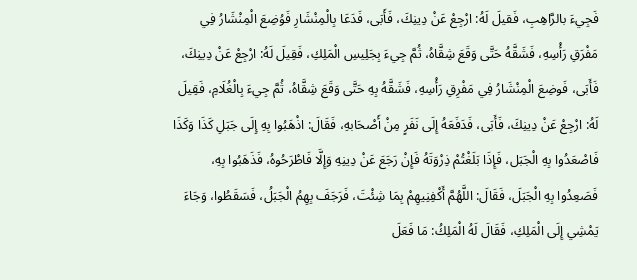فَجِيءَ بالرَّاهِبِ، فَقيلَ لَهُ: ارْجِعْ عَنْ دِينِكَ، فَأَبَى، فَدَعَا بِالْمِنْشَارِ فَوُضِعَ الْمِنْشَارُ فِي مَفْرَقِ رَأْسِهِ، فَشَقَّهُ حَتَّى وَقَعَ شِقَّاهُ، ثُمَّ جِيءَ بِجَلِيسِ الْمَلِكِ، فَقِيلَ لَهُ: ارْجِعْ عَنْ دِينِكَ، فَأَبَى، فَوضِعَ الْمِنْشَارُ فِي مَفْرِقِ رَأْسِهِ، فَشَقَّهُ بِهِ حَتَّى وَقَعَ شِقَّاهُ، ثُمَّ جِيءَ بِالْغُلَامِ، فَقِيلَ لَهُ: ارْجِعْ عَنْ دِينِكَ، فَأَبَى، فَدَفَعَهُ إِلَى نَفَرٍ مِنْ أَصْحَابهِ، فَقَالَ: اذْهَبُوا بِهِ إِلَى جَبَلِ كَذَا وَكَذَا فَاصْعَدُوا بِهِ الْجَبَل، فَإِذَا بَلَغْتُمْ ذِرْوَتَهُ فَإِنْ رَجَعَ عَنْ دِينِهِ وَإِلَّا فَاطْرَحُوهُ، فَذَهَبُوا بِهِ، فَصَعِدُوا بِهِ الْجَبَلَ، فَقَالَ: اللَّهُمَّ أَكْفِنِيهِمْ بِمَا شِئْتَ، فَرَجَفَ بِهِمُ الْجَبَلُ، فَسَقَطُوا، وَجَاءَ يَمْشِي إِلَى الْمَلِكِ، فَقَالَ لَهُ الْمَلِكُ: مَا فَعَلَ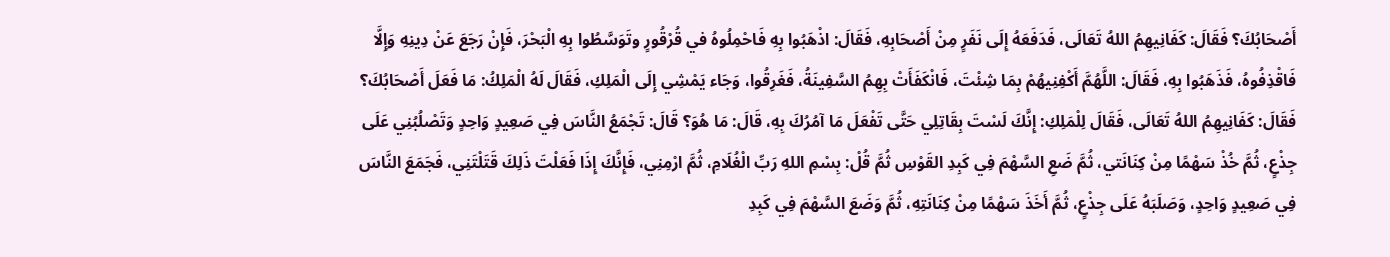أَصْحَابُكَ؟ فَقَالَ: كَفَانِيهِمُ اللهُ تَعَالَى، فَدَفَعَهُ إِلَى نَفَرٍ مِنْ أَصْحَابِهِ، فَقَالَ: اذْهَبُوا بِهِ فَاحْمِلُوهُ في قُرْقُورٍ وتَوَسَّطُوا بِهِ الْبَحْرَ، فَإِنْ رَجَعَ عَنْ دِينِهِ وَإِلَّا فَاقْذِفُوهُ، فَذَهَبُوا بِهِ، فَقَالَ: اللَّهُمَّ أَكْفِنِيهُمْ بِمَا شِئْتَ، فَانْكَفَأَتْ بِهِمُ السَّفِينَةُ، فَغَرِقُوا، وَجَاء يَمْشِي إِلَى الْمَلِكِ، فَقَالَ لَهُ الْمَلِكُ: مَا فَعَلَ أَصْحَابُكَ؟ فَقَالَ: كَفَانِيهِمُ اللهُ تَعَالَى، فَقَالَ لِلْمَلِكِ: إِنَّكَ لَسْتَ بِقَاتِلِي حَتَّى تَفْعَلَ مَا آمُرُكَ بِهِ، قَالَ: مَا هُوَ؟ قَالَ: تَجْمَعُ النَّاسَ فِي صَعِيدٍ وَاحِدٍ وَتَصْلُبُنِي عَلَى جِذْعٍ، ثُمَّ خُذْ سَهْمًا مِنْ كِنَانَتي، ثُمَّ ضَعِ السَّهْمَ فِي كَبِدِ القَوْسِ ثُمَّ قُلْ: بِسْمِ اللهِ رَبِّ الْغُلَامِ، ثُمَّ ارْمِنِي، فَإِنَّكَ إِذَا فَعَلْتَ ذَلِكَ قَتَلْتَنِي، فَجَمَعَ النَّاسَ فِي صَعِيدٍ وَاحِدٍ، وَصَلَبَهُ عَلَى جِذْعٍ، ثُمَّ أَخَذَ سَهْمًا مِنْ كِنَانَتِهِ، ثُمَّ وَضَعَ السَّهْمَ فِي كَبِدِ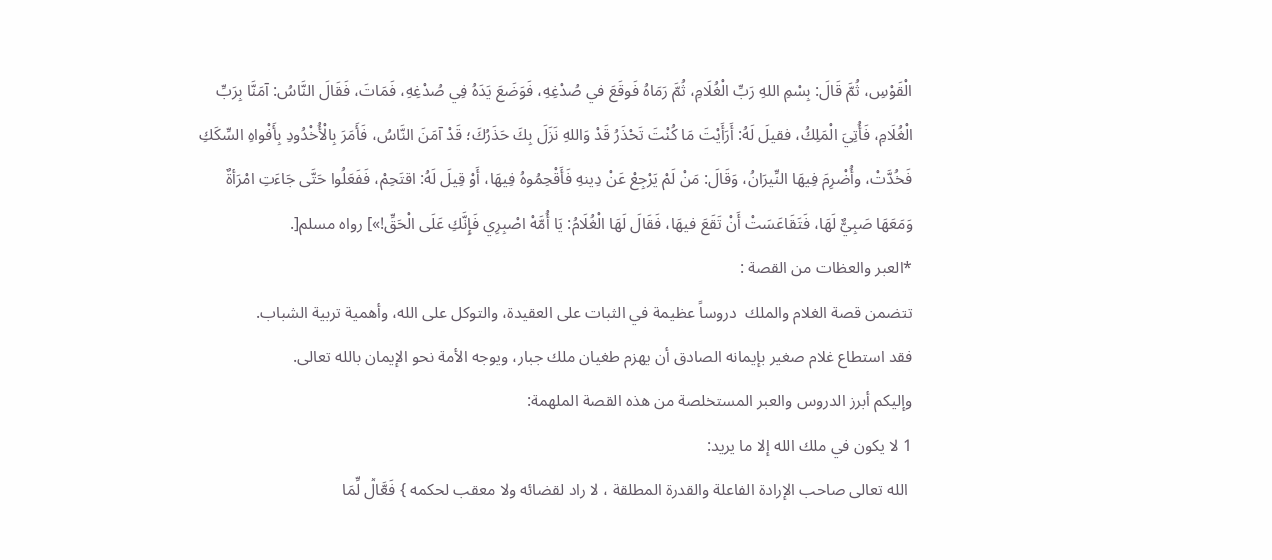الْقَوْسِ، ثُمَّ قَالَ: بِسْمِ اللهِ رَبِّ الْغُلَامِ، ثُمَّ رَمَاهُ فَوقَعَ في صُدْغِهِ، فَوَضَعَ يَدَهُ فِي صُدْغِهِ، فَمَاتَ، فَقَالَ النَّاسُ: آمَنَّا بِرَبِّ الْغُلَامِ، فَأُتِيَ الْمَلِكُ، فقيلَ لَهُ: أَرَأَيْتَ مَا كُنْتَ تَحْذَرُ قَدْ وَاللهِ نَزَلَ بِكَ حَذَرُكَ؛ قَدْ آمَنَ النَّاسُ، فَأَمَرَ بِالْأُخْدُودِ بِأَفْواهِ السِّكَكِ فَخُدَّتْ، وأُضْرِمَ فِيهَا النِّيرَانُ، وَقَالَ: مَنْ لَمْ يَرْجِعْ عَنْ دِينهِ فَأَقْحِمُوهُ فِيهَا، أَوْ قِيلَ لَهُ: اقتَحِمْ، فَفَعَلُوا حَتَّى جَاءَتِ امْرَأةٌ وَمَعَهَا صَبِيٌّ لَهَا، فَتَقَاعَسَتْ أَنْ تَقَعَ فيهَا، فَقَالَ لَهَا الْغُلَامُ: يَا أُمَّهْ اصْبِرِي فَإِنَّكِ عَلَى الْحَقِّ!»] رواه مسلم[.
*العبر والعظات من القصة :
تتضمن قصة الغلام والملك  دروساً عظيمة في الثبات على العقيدة، والتوكل على الله، وأهمية تربية الشباب.
فقد استطاع غلام صغير بإيمانه الصادق أن يهزم طغيان ملك جبار، ويوجه الأمة نحو الإيمان بالله تعالى.
وإليكم أبرز الدروس والعبر المستخلصة من هذه القصة الملهمة:
1 لا يكون في ملك الله إلا ما يريد:
 الله تعالى صاحب الإرادة الفاعلة والقدرة المطلقة ، لا راد لقضائه ولا معقب لحكمه } فَعَّالٞ لِّمَا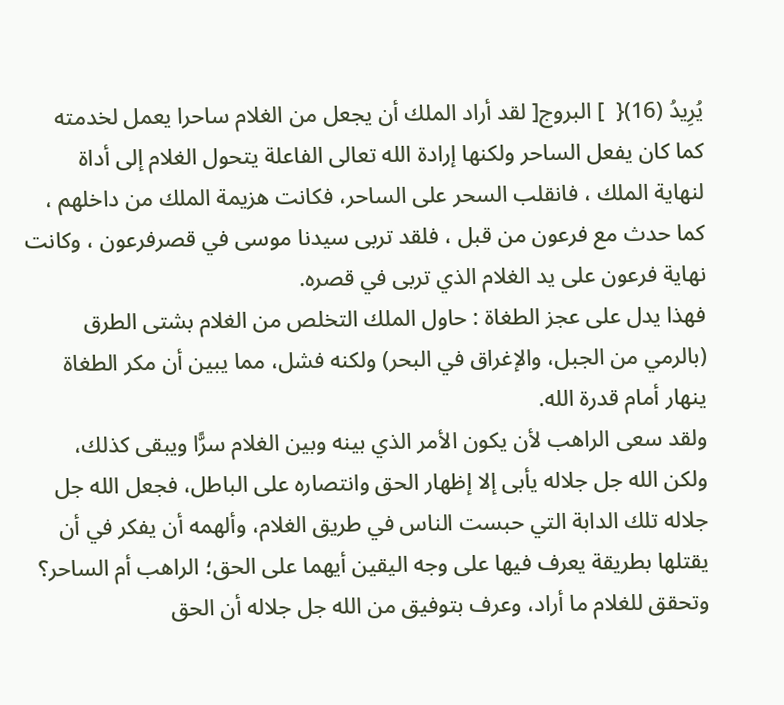يُرِيدُ (16){  ] البروج[ لقد أراد الملك أن يجعل من الغلام ساحرا يعمل لخدمته كما كان يفعل الساحر ولكنها إرادة الله تعالى الفاعلة يتحول الغلام إلى أداة لنهاية الملك ، فانقلب السحر على الساحر، فكانت هزيمة الملك من داخلهم ، كما حدث مع فرعون من قبل ، فلقد تربى سيدنا موسى في قصرفرعون ، وكانت نهاية فرعون على يد الغلام الذي تربى في قصره.
فهذا يدل على عجز الطغاة : حاول الملك التخلص من الغلام بشتى الطرق (بالرمي من الجبل، والإغراق في البحر) ولكنه فشل، مما يبين أن مكر الطغاة ينهار أمام قدرة الله.
ولقد سعى الراهب لأن يكون الأمر الذي بينه وبين الغلام سرًّا ويبقى كذلك، ولكن الله جل جلاله يأبى إلا إظهار الحق وانتصاره على الباطل، فجعل الله جل جلاله تلك الدابة التي حبست الناس في طريق الغلام، وألهمه أن يفكر في أن يقتلها بطريقة يعرف فيها على وجه اليقين أيهما على الحق؛ الراهب أم الساحر؟
وتحقق للغلام ما أراد، وعرف بتوفيق من الله جل جلاله أن الحق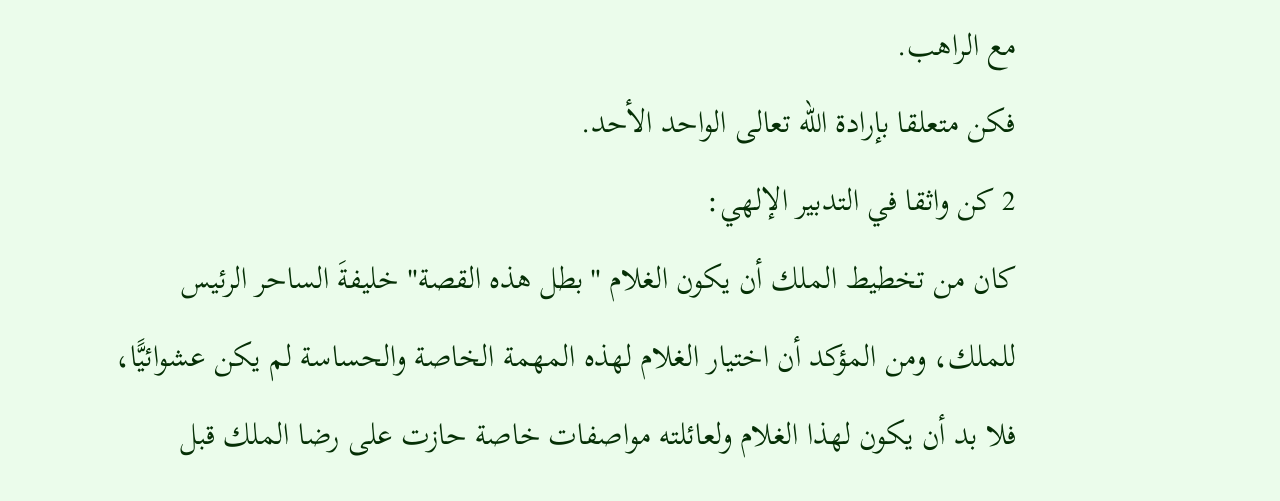مع الراهب.
فكن متعلقا بإرادة الله تعالى الواحد الأحد.
2 كن واثقا في التدبير الإلهي:
كان من تخطيط الملك أن يكون الغلام "بطل هذه القصة" خليفةَ الساحر الرئيس للملك، ومن المؤكد أن اختيار الغلام لهذه المهمة الخاصة والحساسة لم يكن عشوائيًّا، فلا بد أن يكون لهذا الغلام ولعائلته مواصفات خاصة حازت على رضا الملك قبل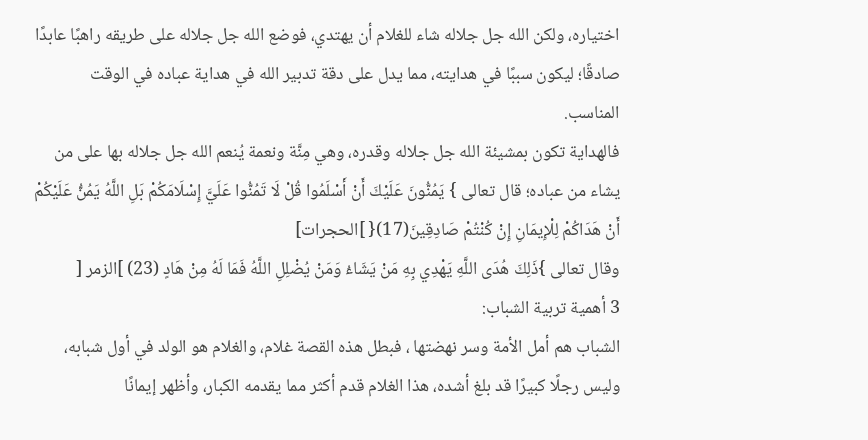اختياره، ولكن الله جل جلاله شاء للغلام أن يهتدي، فوضع الله جل جلاله على طريقه راهبًا عابدًا صادقًا؛ ليكون سببًا في هدايته، مما يدل على دقة تدبير الله في هداية عباده في الوقت المناسب.
فالهداية تكون بمشيئة الله جل جلاله وقدره، وهي مِنَّة ونعمة يُنعم الله جل جلاله بها على من يشاء من عباده؛ قال تعالى } يَمُنُّونَ عَلَيْكَ أَنْ أَسْلَمُوا قُلْ لَا تَمُنُّوا عَلَيَّ إِسْلَامَكُمْ بَلِ اللَّهُ يَمُنُّ عَلَيْكُمْ أَنْ هَدَاكُمْ لِلْإِيمَانِ إِنْ كُنْتُمْ صَادِقِينَ(17){ ]الحجرات]
وقال تعالى }ذَلِكَ هُدَى اللَّهِ يَهْدِي بِهِ مَنْ يَشَاءُ وَمَنْ يُضْلِلِ اللَّهُ فَمَا لَهُ مِنْ هَادٍ (23) ]الزمر [
3 أهمية تربية الشباب:
الشباب هم أمل الأمة وسر نهضتها ، فبطل هذه القصة غلام، والغلام هو الولد في أول شبابه، وليس رجلًا كبيرًا قد بلغ أشده، هذا الغلام قدم أكثر مما يقدمه الكبار، وأظهر إيمانًا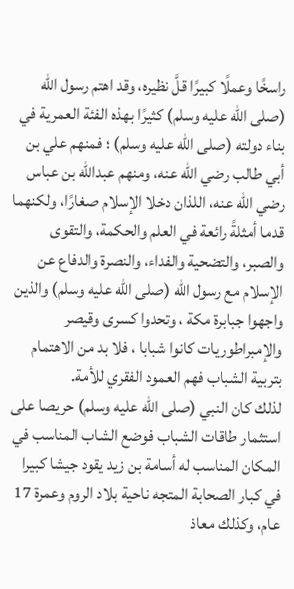راسخًا وعملًا كبيرًا قلَّ نظيره، وقد اهتم رسول الله (صلى الله عليه وسلم) كثيرًا بهذه الفئة العمرية في بناء دولته (صلى الله عليه وسلم) ؛ فمنهم علي بن أبي طالب رضي الله عنه، ومنهم عبدالله بن عباس رضي الله عنه، اللذان دخلا الإسلام صغارًا، ولكنهما قدما أمثلةً رائعة في العلم والحكمة، والتقوى والصبر، والتضحية والفداء، والنصرة والدفاع عن الإسلام مع رسول الله (صلى الله عليه وسلم) والذين واجهوا جبابرة مكة ، وتحدوا كسرى وقيصر والإمبراطوريات كانوا شبابا ، فلا بد من الاهتمام بتربية الشباب فهم العمود الفقري للأمة.
لذلك كان النبي (صلى الله عليه وسلم) حريصا على استثمار طاقات الشباب فوضع الشاب المناسب في المكان المناسب له أسامة بن زيد يقود جيشا كبيرا في كبار الصحابة المتجه ناحية بلاد الروم وعمرة 17 عام، وكذلك معاذ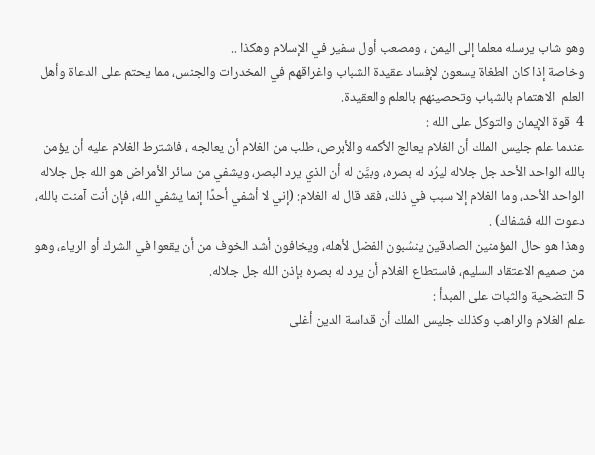وهو شاب يرسله معلما إلى اليمن ، ومصعب أول سفير في الإسلام وهكذا ..
وخاصة إذا كان الطغاة يسعون لإفساد عقيدة الشباب واغراقهم في المخدرات والجنس، مما يحتم على الدعاة وأهل العلم  الاهتمام بالشباب وتحصينهم بالعلم والعقيدة.
4  قوة الإيمان والتوكل على الله :
عندما علم جليس الملك أن الغلام يعالج الأكمه والأبرص، طلب من الغلام أن يعالجه ، فاشترط الغلام عليه أن يؤمن بالله الواحد الأحد جل جلاله ليرُد له بصره، وبيَّن له أن الذي يرد البصر، ويشفي من سائر الأمراض هو الله جل جلاله الواحد الأحد، وما الغلام إلا سبب في ذلك، فقد قال له الغلام: (إني لا أشفي أحدًا إنما يشفي الله، فإن أنت آمنت بالله، دعوت الله فشفاك) .
وهذا هو حال المؤمنين الصادقين ينسُبون الفضل لأهله، ويخافون أشد الخوف من أن يقعوا في الشرك أو الرياء، وهو من صميم الاعتقاد السليم، فاستطاع الغلام أن يرد له بصره بإذن الله جل جلاله.
5 التضحية والثبات على المبدأ :
علم الغلام والراهب وكذلك جليس الملك أن قداسة الدين أغلى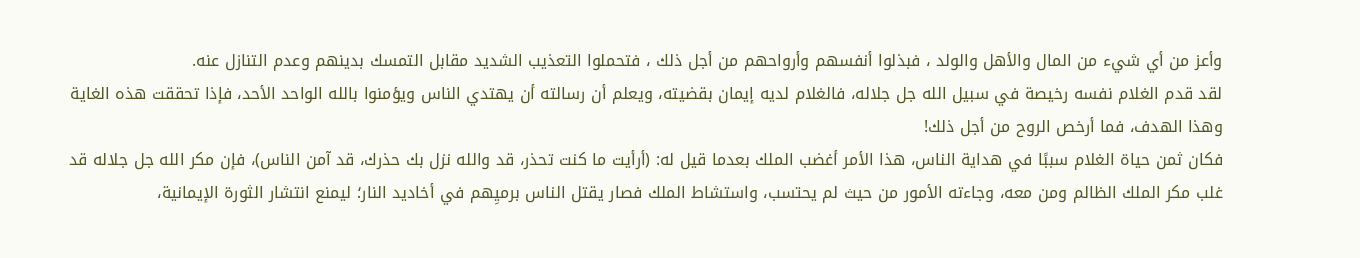وأعز من أي شيء من المال والأهل والولد ، فبذلوا أنفسهم وأرواحهم من أجل ذلك ، فتحملوا التعذيب الشديد مقابل التمسك بدينهم وعدم التنازل عنه.
لقد قدم الغلام نفسه رخيصة في سبيل الله جل جلاله، فالغلام لديه إيمان بقضيته، ويعلم أن رسالته أن يهتدي الناس ويؤمنوا بالله الواحد الأحد، فإذا تحققت هذه الغاية وهذا الهدف، فما أرخص الروح من أجل ذلك!
فكان ثمن حياة الغلام سببًا في هداية الناس، هذا الأمر أغضب الملك بعدما قيل له: (أرأيت ما كنت تحذر، قد والله نزل بك حذرك، قد آمن الناس)، فإن مكر الله جل جلاله قد غلب مكر الملك الظالم ومن معه، وجاءته الأمور من حيث لم يحتسب، واستشاط الملك فصار يقتل الناس برميِهم في أخاديد النار؛ ليمنع انتشار الثورة الإيمانية،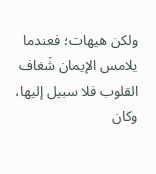ولكن هيهات؛ فعندما يلامس الإيمان شَغاف القلوب فلا سبيل إليها، وكان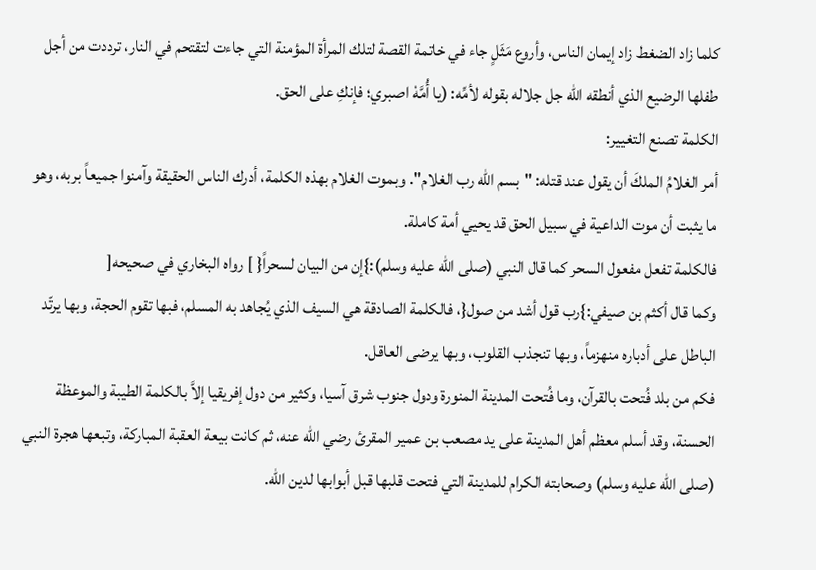كلما زاد الضغط زاد إيمان الناس، وأروع مَثَلٍ جاء في خاتمة القصة لتلك المرأة المؤمنة التي جاءت لتقتحم في النار، ترددت من أجل طفلها الرضيع الذي أنطقه الله جل جلاله بقوله لأمِّه: (يا أُمَّهْ اصبري؛ فإنكِ على الحق.
الكلمة تصنع التغيير:
أمر الغلامُ الملكَ أن يقول عند قتله: "بسم الله رب الغلام". وبموت الغلام بهذه الكلمة، أدرك الناس الحقيقة وآمنوا جميعاً بربه، وهو ما يثبت أن موت الداعية في سبيل الحق قد يحيي أمة كاملة.
فالكلمة تفعل مفعول السحر كما قال النبي (صلى الله عليه وسلم):}إن من البيان لسحراً{ ] رواه البخاري في صحيحه[
وكما قال أكثم بن صيفي:}رب قول أشد من صول{، فالكلمة الصادقة هي السيف الذي يُجاهد به المسلم، فبها تقوم الحجة، وبها يرتّد الباطل على أدباره منهزماً، وبها تنجذب القلوب، وبها يرضى العاقل.
فكم من بلد فُتحت بالقرآن، وما فُتحت المدينة المنورة ودول جنوب شرق آسيا، وكثير من دول إفريقيا إلاَّ بالكلمة الطيبة والموعظة الحسنة، وقد أسلم معظم أهل المدينة على يد مصعب بن عمير المقرئ رضي الله عنه، ثم كانت بيعة العقبة المباركة، وتبعها هجرة النبي (صلى الله عليه وسلم) وصحابته الكرام للمدينة التي فتحت قلبها قبل أبوابها لدين الله.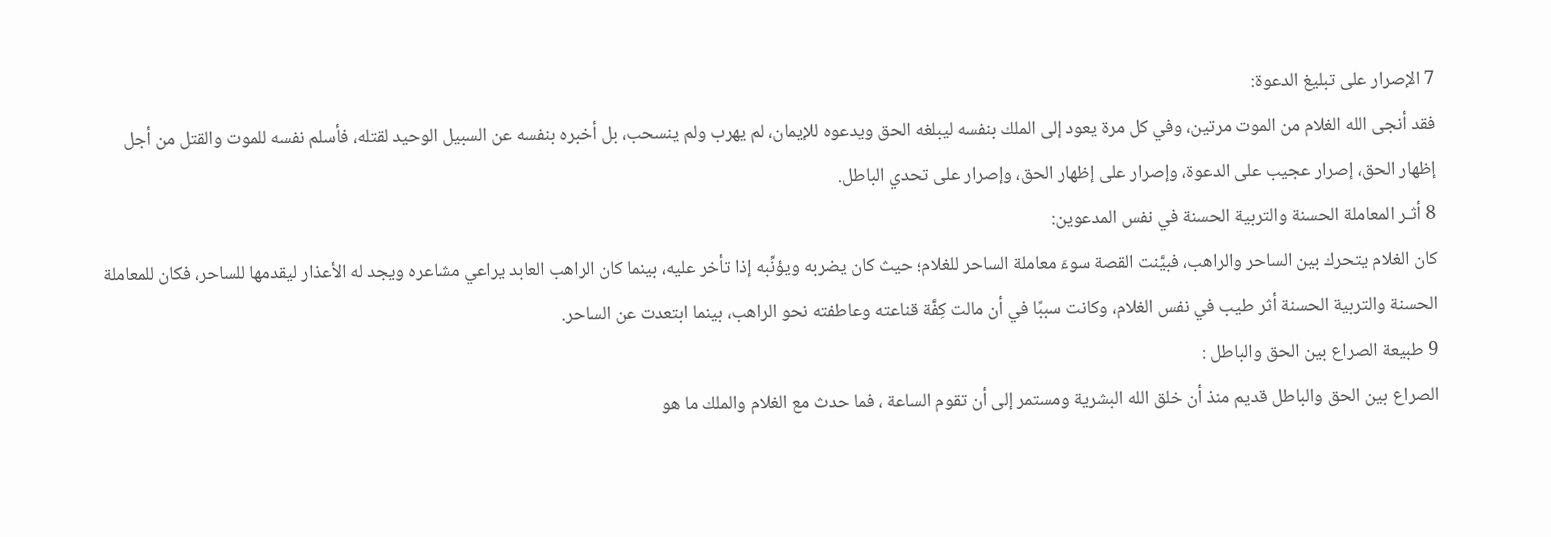7 الإصرار على تبليغ الدعوة:
فقد أنجى الله الغلام من الموت مرتين، وفي كل مرة يعود إلى الملك بنفسه ليبلغه الحق ويدعوه للإيمان، لم يهرب ولم ينسحب، بل أخبره بنفسه عن السبيل الوحيد لقتله، فأسلم نفسه للموت والقتل من أجل إظهار الحق، إصرار عجيب على الدعوة، وإصرار على إظهار الحق، وإصرار على تحدي الباطل.
8 أثـر المعاملة الحسنة والتربية الحسنة في نفس المدعوين:
كان الغلام يتحرك بين الساحر والراهب، فبيَّنت القصة سوءَ معاملة الساحر للغلام؛ حيث كان يضربه ويؤنِّبه إذا تأخر عليه، بينما كان الراهب العابد يراعي مشاعره ويجد له الأعذار ليقدمها للساحر، فكان للمعاملة الحسنة والتربية الحسنة أثر طيب في نفس الغلام، وكانت سببًا في أن مالت كِفَّة قناعته وعاطفته نحو الراهب، بينما ابتعدت عن الساحر.
9 طبيعة الصراع بين الحق والباطل :
الصراع بين الحق والباطل قديم منذ أن خلق الله البشرية ومستمر إلى أن تقوم الساعة ، فما حدث مع الغلام والملك ما هو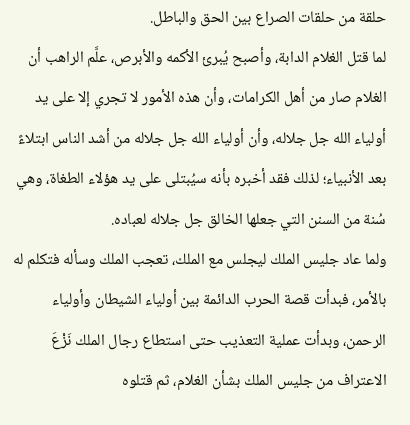حلقة من حلقات الصراع بين الحق والباطل.
لما قتل الغلام الدابة، وأصبح يُبرئ الأكمه والأبرص، علَّم الراهب أن الغلام صار من أهل الكرامات، وأن هذه الأمور لا تجري إلا على يد أولياء الله جل جلاله، وأن أولياء الله جل جلاله من أشد الناس ابتلاءً بعد الأنبياء؛ لذلك فقد أخبره بأنه سيُبتلى على يد هؤلاء الطغاة، وهي سُنة من السنن التي جعلها الخالق جل جلاله لعباده.
ولما عاد جليس الملك ليجلس مع الملك، تعجب الملك وسأله فتكلم له بالأمر، فبدأت قصة الحرب الدائمة بين أولياء الشيطان وأولياء الرحمن، وبدأت عملية التعذيب حتى استطاع رجال الملك نَزْعَ الاعتراف من جليس الملك بشأن الغلام، ثم قتلوه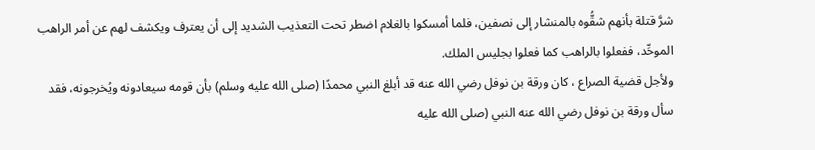شرَّ قتلة بأنهم شقُّوه بالمنشار إلى نصفين، فلما أمسكوا بالغلام اضطر تحت التعذيب الشديد إلى أن يعترف ويكشف لهم عن أمر الراهب الموحِّد، ففعلوا بالراهب كما فعلوا بجليس الملك.
ولأجل قضية الصراع ، كان ورقة بن نوفل رضي الله عنه قد أبلغ النبي محمدًا (صلى الله عليه وسلم) بأن قومه سيعادونه ويُخرجونه، فقد سأل ورقة بن نوفل رضي الله عنه النبي (صلى الله عليه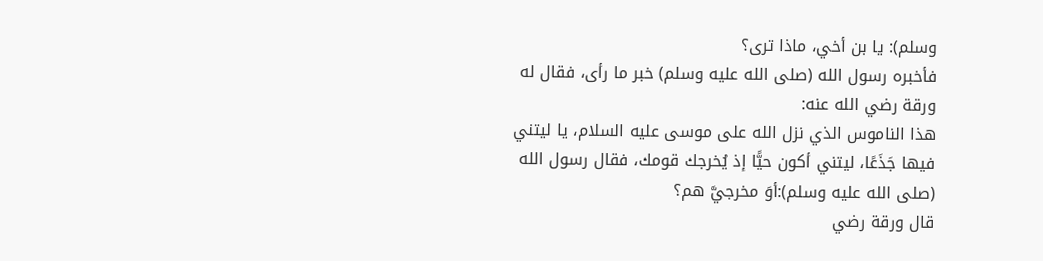وسلم): يا بن أخي، ماذا ترى؟
فأخبره رسول الله (صلى الله عليه وسلم) خبر ما رأى، فقال له ورقة رضي الله عنه:
هذا الناموس الذي نزل الله على موسى عليه السلام، يا ليتني فيها جَذَعًا، ليتني أكون حيًّا إذ يُخرجك قومك، فقال رسول الله (صلى الله عليه وسلم):أوَ مخرجيَّ هم؟
قال ورقة رضي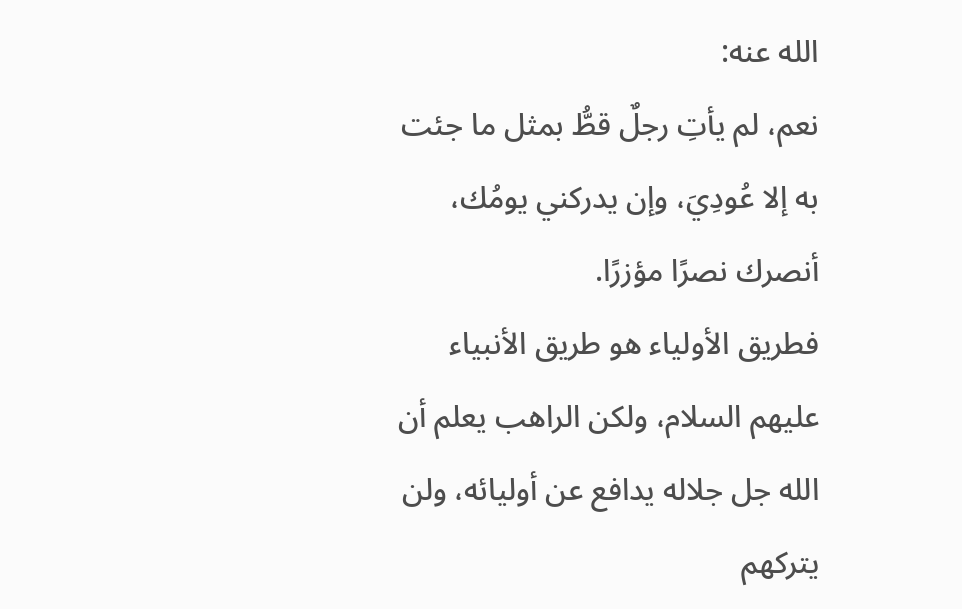الله عنه:
نعم، لم يأتِ رجلٌ قطُّ بمثل ما جئت به إلا عُودِيَ، وإن يدركني يومُك، أنصرك نصرًا مؤزرًا.
فطريق الأولياء هو طريق الأنبياء عليهم السلام، ولكن الراهب يعلم أن الله جل جلاله يدافع عن أوليائه، ولن يتركهم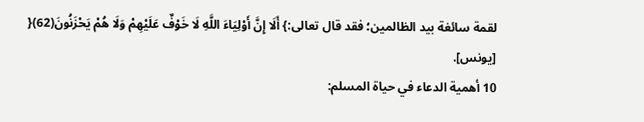لقمة سائغة بيد الظالمين؛ فقد قال تعالى:} أَلَا إِنَّ أَوْلِيَاءَ اللَّهِ لَا خَوْفٌ عَلَيْهِمْ وَلَا هُمْ يَحْزَنُونَ(62){ [يونس].
10 أهمية الدعاء في حياة المسلم: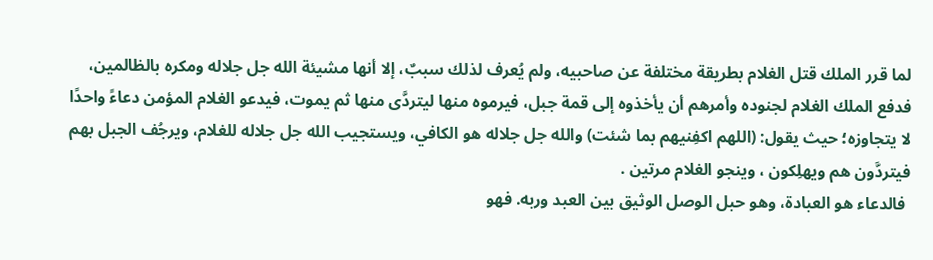لما قرر الملك قتل الغلام بطريقة مختلفة عن صاحبيه، ولم يُعرف لذلك سببٌ، إلا أنها مشيئة الله جل جلاله ومكره بالظالمين، فدفع الملك الغلام لجنوده وأمرهم أن يأخذوه إلى قمة جبل، فيرموه منها ليتردَّى منها ثم يموت، فيدعو الغلام المؤمن دعاءً واحدًا لا يتجاوزه؛ حيث يقول: (اللهم اكفِنيهم بما شئت) والله جل جلاله هو الكافي، ويستجيب الله جل جلاله للغلام، ويرجُف الجبل بهم فيتردَّون هم ويهلِكون ، وينجو الغلام مرتين .
 فالدعاء هو العبادة، وهو حبل الوصل الوثيق بين العبد وربه. فهو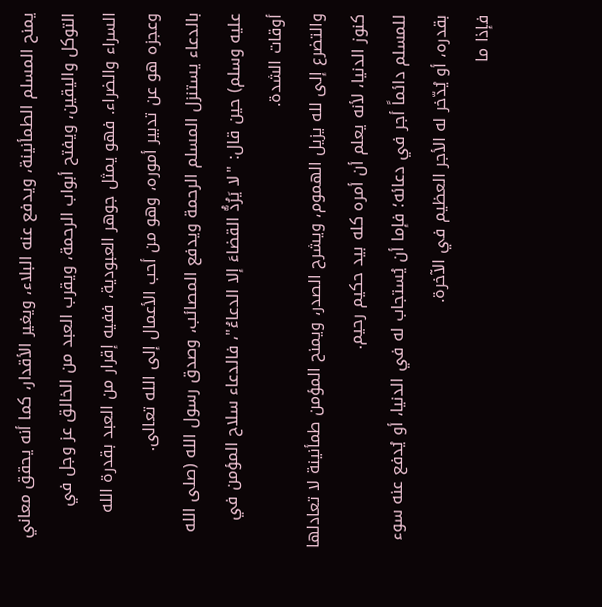يمنح المسلم الطمأنينة، ويدفع عنه البلاء، ويغير الأقدار، كما أنه يحقق معاني التوكل واليقين، ويفتح أبواب الرحمة، ويقرب العبد من الخالق عز وجل في السراء والضراء. فهو يمثل جوهر العبودية، ففيه إقرار من العبد بقدرة الله وعجزه هو عن تدبير أموره، وهو من أحب الأعمال إلى الله تعالى.
بالدعاء يستنزل المسلم الرحمة ويدفع المصائب، وصدق رسول الله (صلى الله عليه وسلم) حين قال: "لا يَرُدُّ القضاءَ إلا الدعاءُ"، فالدعاء سلاح المؤمن في أوقات الشدة.
والتضرع إلى لله يزيل الهموم، ويشرح الصدر، ويمنح المؤمن طمأنينة لا تعادلها كنوز الدنيا، لأنه يعلم أن أمره كله بيد حكيم رحيم.
للمسلم دائماً أجر في دعائه؛ فإما أن يُستجاب له في الدنيا، أو يُدفع عنه سوء بقدره، أو يُدّخر له الأجر العظيم في الآخرة.
فإذا ما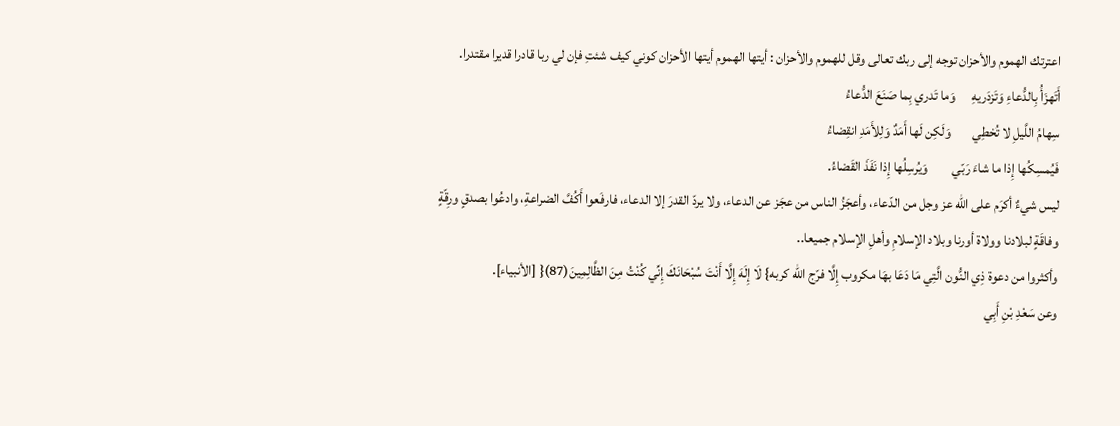اعترتك الهموم والأحزان توجه إلى ربك تعالى وقل للهموم والأحزان : أيتها الهموم أيتها الأحزان كوني كيف شئتِ فإن لي ربا قادرا قديرا مقتدرا.
أَتَهزَأُ بِالدُّعاءِ وَتَزدَريهِ      وَما تَدري بِما صَنَعَ الدُّعاءُ
سِهامُ اللَّيلِ لا تُخطِي        وَلَكِن لَها أَمَدٌ وَلِلأَمَدِ انقِضاءُ
فَيُمسِكُها إِذا ما شاءَ رَبّي         وَيُرسِلُها إِذا نَفَذَ القَضاءُ.
ليس شيءٌ أكرَم على الله عز وجل من الدّعاء، وأعجَزُ الناس من عجَز عن الدعاء، ولا يردّ القدرَ إلا الدعاء، فارفَعوا أَكُفَّ الضراعةِ، وادعُوا بصدقٍ ورِقّةٍ وفاقَةٍ لبلادنا وولاة أورنا وبلاد الإسلامِ وأهلِ الإسلام جميعا..
وأكثروا من دعوة ذِي النُّون الَّتِي مَا دَعَا بهَا مكروب إِلَّا فرّج الله كربه} لَا إِلَهَ إِلَّا أَنْتَ سُبْحَانَكَ إِنِّي كُنْتُ مِنَ الظَّالِمِينَ(87){ [الأنبياء].
وعن سَعْدِ بْنِ أَبِي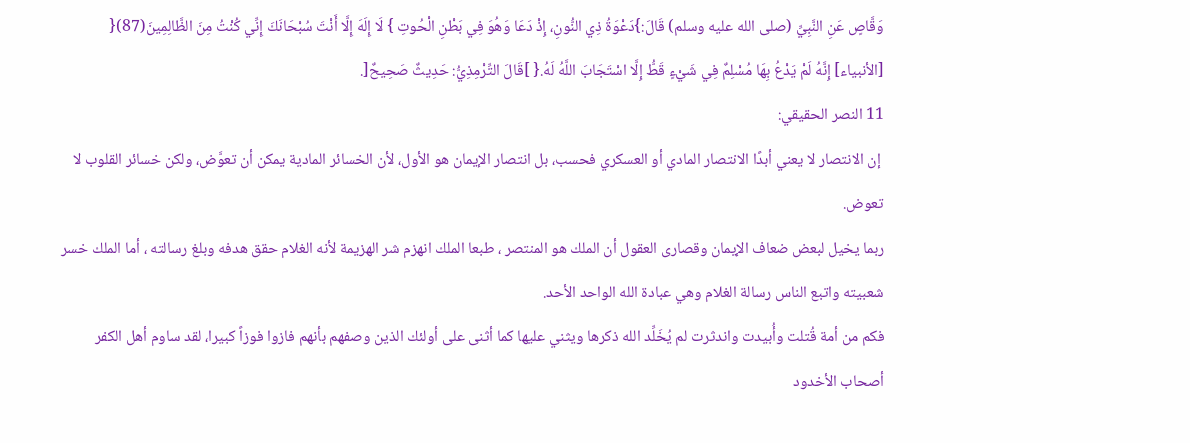وَقَّاصٍ عَنِ النَّبِيِّ (صلى الله عليه وسلم) قَالَ:}دَعْوَةُ ذِي النُّونِ، إِذْ دَعَا وَهُوَ فِي بَطْنِ الْحُوتِ } لَا إِلَهَ إِلَّا أَنْتَ سُبْحَانَكَ إِنِّي كُنْتُ مِنَ الظَّالِمِينَ(87){ [الأنبياء] إِنَّهُ لَمْ يَدْعُ بِهَا مُسْلِمٌ فِي شَيْءٍ قَطُّ إِلَّا اسْتَجَابَ اللَّهُ لَهُ.{ ]قَالَ التِّرْمِذِيُّ: حَدِيثٌ صَحِيحٌ[.
11 النصر الحقيقي:
 إن الانتصار لا يعني أبدًا الانتصار المادي أو العسكري فحسب، بل انتصار الإيمان هو الأول، لأن الخسائر المادية يمكن أن تعوَّض، ولكن خسائر القلوب لا تعوض.
ربما يخيل لبعض ضعاف الإيمان وقصارى العقول أن الملك هو المنتصر ، طبعا الملك انهزم شر الهزيمة لأنه الغلام حقق هدفه وبلغ رسالته ، أما الملك خسر شعبيته واتبع الناس رسالة الغلام وهي عبادة الله الواحد الأحد.
فكم من أمة قُتلت وأُبيدت واندثرت لم يُخَلِّد الله ذكرها ويثني عليها كما أثنى على أولئك الذين وصفهم بأنهم فازوا فوزاً كبيرا، لقد ساوم أهل الكفر أصحاب الأخدود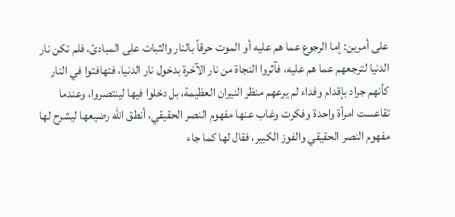على أمرين: إما الرجوع عما هم عليه أو الموت حرقاً بالنار والثبات على المبادئ، فلم تكن نار الدنيا لترجعهم عما هم عليه، فآثروا النجاة من نار الآخرة بدخول نار الدنيا، فتهافتوا في النار كأنهم جراد بإقدام وفداء لم يرعهم منظر النيران العظيمة، بل دخلوا فيها لينتصروا، وعندما تقاعست امرأة واحدة وفكرت وغاب عنها مفهوم النصر الحقيقي، أنطق الله رضيعها ليشرح لها مفهوم النصر الحقيقي والفوز الكبير، فقال لها كما جاء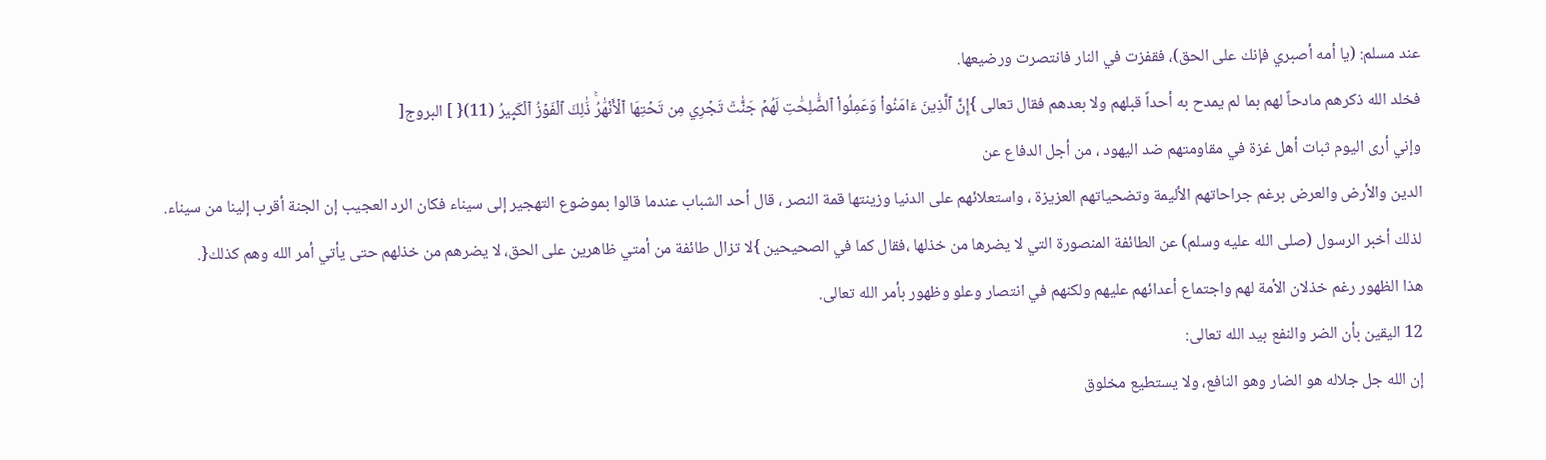عند مسلم: (يا أمه أصبري فإنك على الحق)، فقفزت في النار فانتصرت ورضيعها.
فخلد الله ذكرهم مادحاً لهم بما لم يمدح به أحداً قبلهم ولا بعدهم فقال تعالى }إِنَّ ٱلَّذِينَ ءَامَنُواْ وَعَمِلُواْ ٱلصَّٰلِحَٰتِ لَهُمۡ جَنَّٰتٞ تَجۡرِي مِن تَحۡتِهَا ٱلۡأَنۡهَٰرُۚ ذَٰلِكَ ٱلۡفَوۡزُ ٱلۡكَبِيرُ (11){ ] البروج[
وإني أرى اليوم ثبات أهل غزة في مقاومتهم ضد اليهود ، من أجل الدفاع عن
الدين والأرض والعرض برغم جراحاتهم الأليمة وتضحياتهم العزيزة ، واستعلائهم على الدنيا وزينتها قمة النصر ، قال أحد الشباب عندما قالوا بموضوع التهجير إلى سيناء فكان الرد العجيب إن الجنة أقرب إلينا من سيناء.
لذلك أخبر الرسول (صلى الله عليه وسلم) عن الطائفة المنصورة التي لا يضرها من خذلها ،فقال كما في الصحيحين }لا تزال طائفة من أمتي ظاهرين على الحق، لا يضرهم من خذلهم حتى يأتي أمر الله وهم كذلك{.
هذا الظهور رغم خذلان الأمة لهم واجتماع أعدائهم عليهم ولكنهم في انتصار وعلو وظهور بأمر الله تعالى.
12 اليقين بأن الضر والنفع بيد الله تعالى:
إن الله جل جلاله هو الضار وهو النافع، ولا يستطيع مخلوق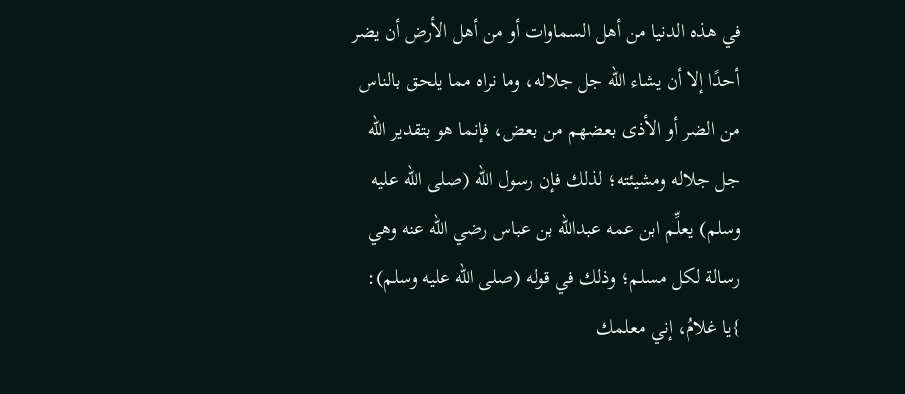في هذه الدنيا من أهل السماوات أو من أهل الأرض أن يضر أحدًا إلا أن يشاء الله جل جلاله، وما نراه مما يلحق بالناس من الضر أو الأذى بعضهم من بعض، فإنما هو بتقدير الله جل جلاله ومشيئته؛ لذلك فإن رسول الله (صلى الله عليه وسلم) يعلِّم ابن عمه عبدالله بن عباس رضي الله عنه وهي رسالة لكل مسلم؛ وذلك في قوله (صلى الله عليه وسلم): }يا غلامُ، إني معلمك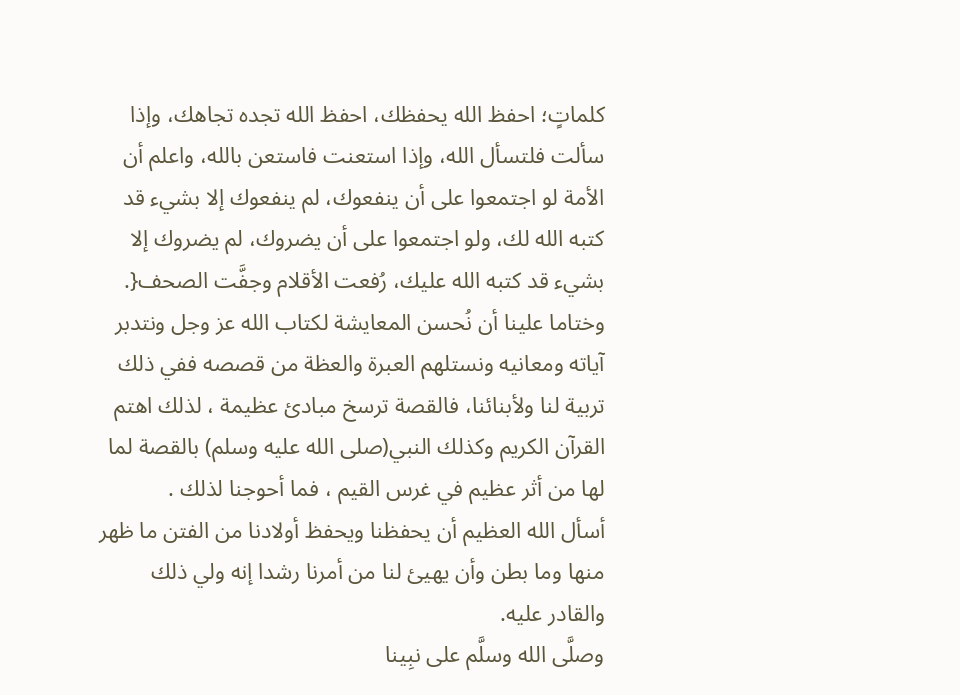كلماتٍ؛ احفظ الله يحفظك، احفظ الله تجده تجاهك، وإذا سألت فلتسأل الله، وإذا استعنت فاستعن بالله، واعلم أن الأمة لو اجتمعوا على أن ينفعوك، لم ينفعوك إلا بشيء قد كتبه الله لك، ولو اجتمعوا على أن يضروك، لم يضروك إلا بشيء قد كتبه الله عليك، رُفعت الأقلام وجفَّت الصحف{.
وختاما علينا أن نُحسن المعايشة لكتاب الله عز وجل ونتدبر آياته ومعانيه ونستلهم العبرة والعظة من قصصه ففي ذلك تربية لنا ولأبنائنا، فالقصة ترسخ مبادئ عظيمة ، لذلك اهتم القرآن الكريم وكذلك النبي(صلى الله عليه وسلم) بالقصة لما لها من أثر عظيم في غرس القيم ، فما أحوجنا لذلك .
أسأل الله العظيم أن يحفظنا ويحفظ أولادنا من الفتن ما ظهر منها وما بطن وأن يهيئ لنا من أمرنا رشدا إنه ولي ذلك والقادر عليه.
وصلَّى الله وسلَّم على نبِينا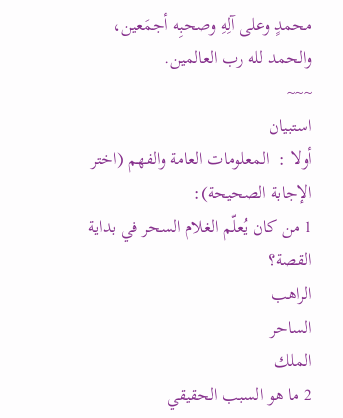محمدٍ وعلى آلِهِ وصحبِه أجمَعين، والحمد لله رب العالمين.
~~~
استبيان
أولا :  المعلومات العامة والفهم (اختر الإجابة الصحيحة):
1 من كان يُعلّم الغلام السحر في بداية القصة؟
الراهب
الساحر
الملك
2 ما هو السبب الحقيقي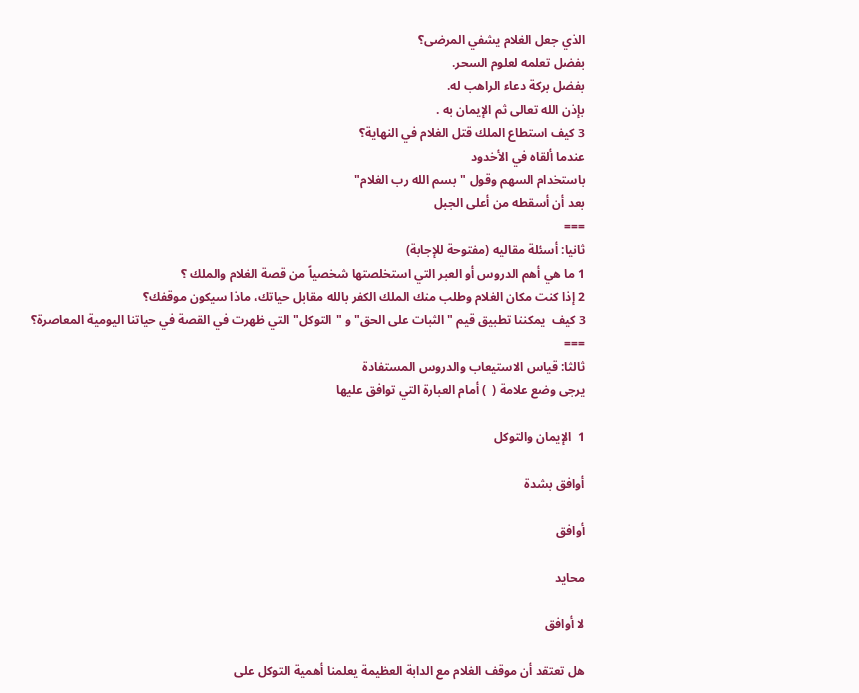الذي جعل الغلام يشفي المرضى؟
بفضل تعلمه لعلوم السحر.
بفضل بركة دعاء الراهب له.
بإذن الله تعالى ثم الإيمان به .
3 كيف استطاع الملك قتل الغلام في النهاية؟
عندما ألقاه في الأخدود
باستخدام السهم وقول "بسم الله رب الغلام"
بعد أن أسقطه من أعلى الجبل
===
ثانيا: أسئلة مقاليه (مفتوحة للإجابة)
1 ما هي أهم الدروس أو العبر التي استخلصتها شخصياً من قصة الغلام والملك ؟
2 إذا كنت مكان الغلام وطلب منك الملك الكفر بالله مقابل حياتك، ماذا سيكون موقفك؟
3 كيف  يمكننا تطبيق قيم "الثبات على الحق" و "التوكل" التي ظهرت في القصة في حياتنا اليومية المعاصرة؟
===
ثالثا: قياس الاستيعاب والدروس المستفادة
يرجى وضع علامة (  ) أمام العبارة التي توافق عليها

1  الإيمان والتوكل

أوافق بشدة

أوافق

محايد

لا أوافق

هل تعتقد أن موقف الغلام مع الدابة العظيمة يعلمنا أهمية التوكل على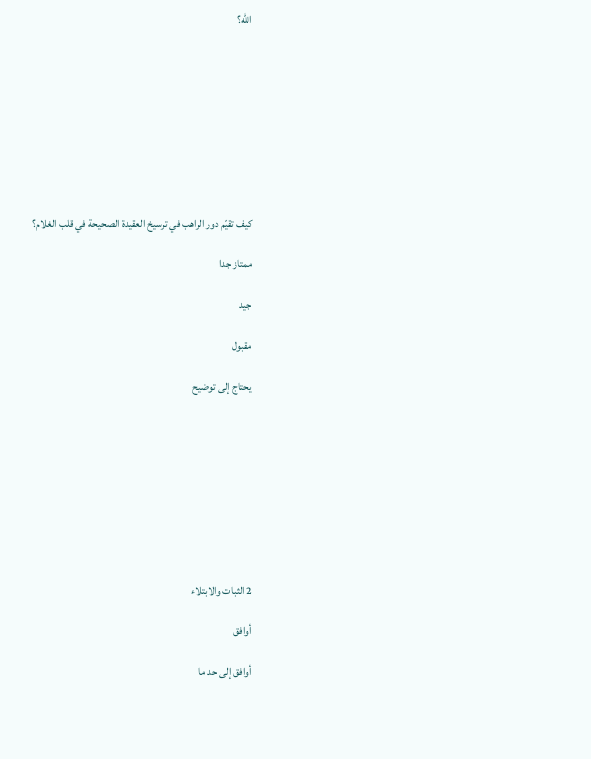الله؟









كيف تقيّم دور الراهب في ترسيخ العقيدة الصحيحة في قلب الغلام؟

ممتاز جدا

جيد

مقبول

يحتاج إلى توضيح









2 الثبات والابتلاء

أوافق

أوافق إلى حد ما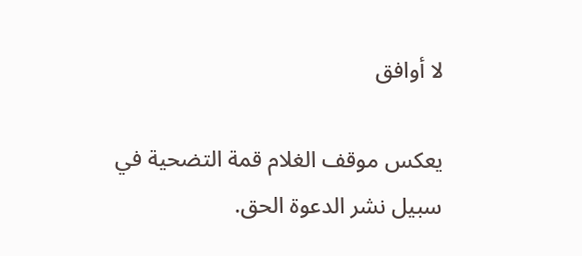لا أوافق

يعكس موقف الغلام قمة التضحية في سبيل نشر الدعوة الحق.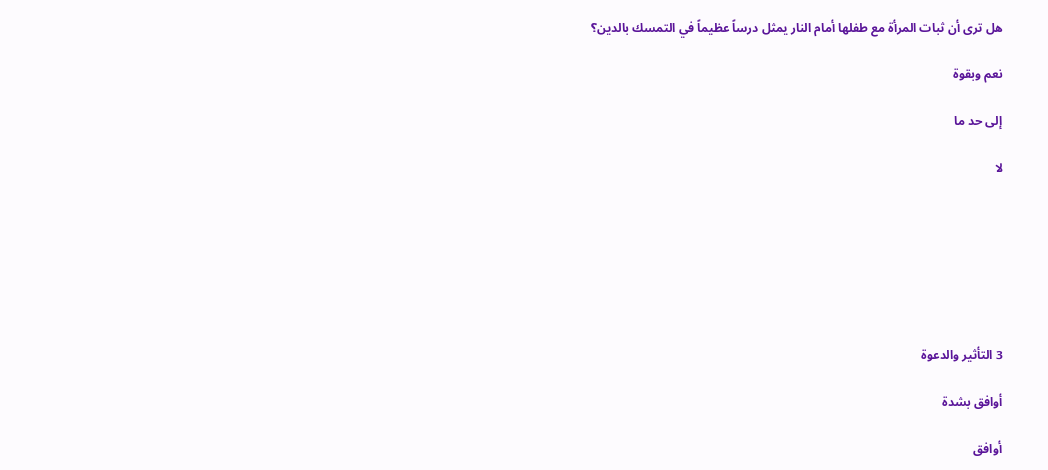هل ترى أن ثبات المرأة مع طفلها أمام النار يمثل درساً عظيماً في التمسك بالدين؟

نعم وبقوة

إلى حد ما

لا







3 التأثير والدعوة

أوافق بشدة

أوافق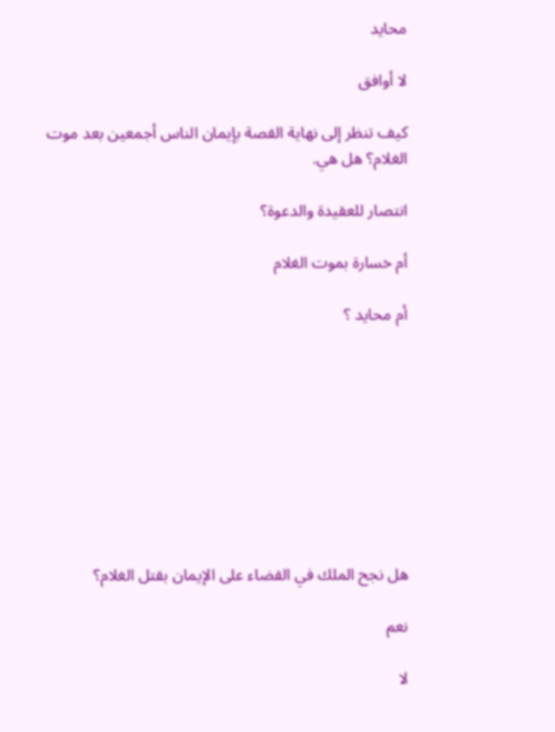محايد

لا أوافق

كيف تنظر إلى نهاية القصة بإيمان الناس أجمعين بعد موت الغلام؟ هل هي.

انتصار للعقيدة والدعوة؟

أم خسارة بموت الغلام

أم محايد ؟









هل نجح الملك في القضاء على الإيمان بقتل الغلام؟

نعم

لا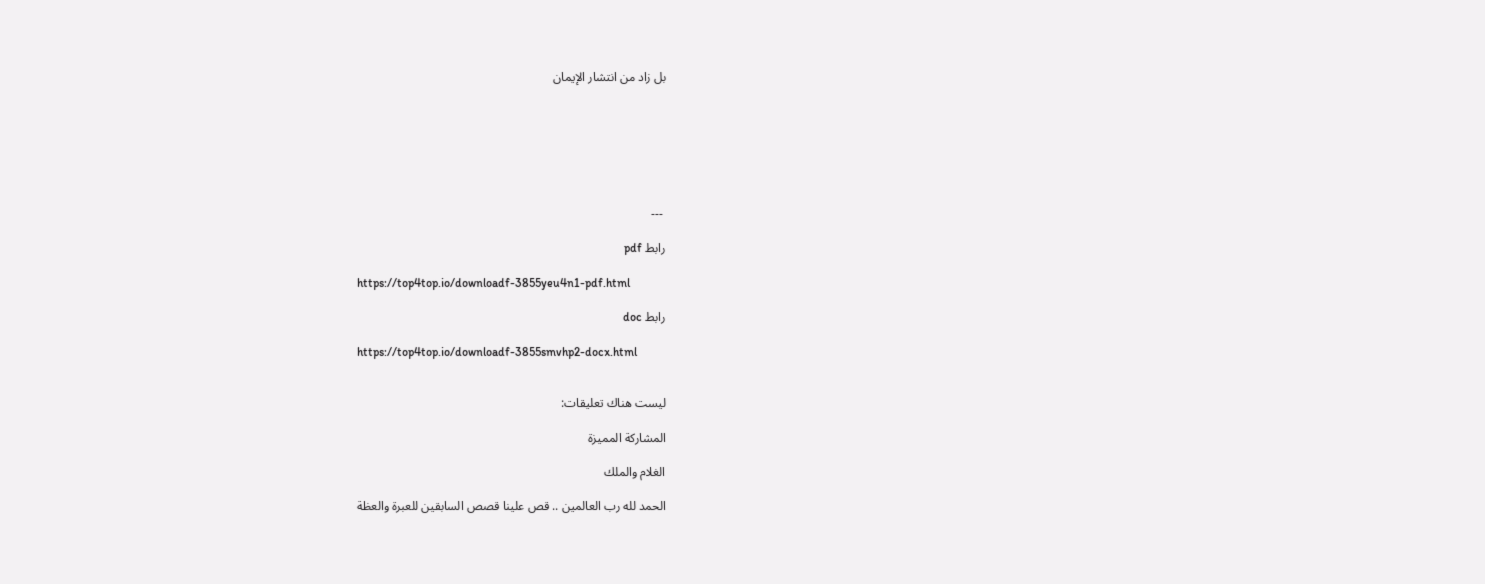بل زاد من انتشار الإيمان







 ---

رابط pdf

https://top4top.io/downloadf-3855yeu4n1-pdf.html

رابط doc

https://top4top.io/downloadf-3855smvhp2-docx.html


ليست هناك تعليقات:

المشاركة المميزة

الغلام والملك

الحمد لله رب العالمين .. قص علينا قصص السابقين للعبرة والعظة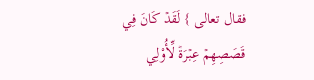فقال تعالى } لَقَدۡ كَانَ فِي قَصَصِهِمۡ عِبۡرَةٞ لِّأُوْلِي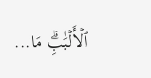ٱلۡأَلۡبَٰبِۗ مَا...